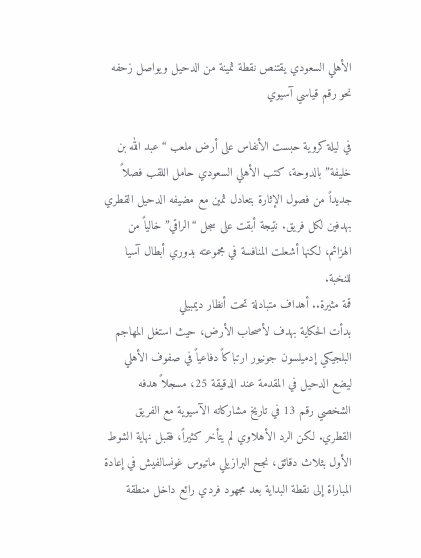الأهلي السعودي يقتنص نقطة ثمينة من الدحيل ويواصل زحفه نحو رقم قياسي آسيوي

في ليلة كروية حبست الأنفاس على أرض ملعب “عبد الله بن خليفة” بالدوحة، كتب الأهلي السعودي حامل اللقب فصلاً جديداً من فصول الإثارة بتعادل ثمين مع مضيفه الدحيل القطري بهدفين لكل فريق. نتيجة أبقت على سجل “الراقي” خالياً من الهزائم، لكنها أشعلت المنافسة في مجموعته بدوري أبطال آسيا للنخبة.
قمة مثيرة.. أهداف متبادلة تحت أنظار ديمبيلي
بدأت الحكاية بهدف لأصحاب الأرض، حيث استغل المهاجم البلجيكي إدميلسون جونيور ارتباكاً دفاعياً في صفوف الأهلي ليضع الدحيل في المقدمة عند الدقيقة 25، مسجلاً هدفه الشخصي رقم 13 في تاريخ مشاركاته الآسيوية مع الفريق القطري. لكن الرد الأهلاوي لم يتأخر كثيراً، فقبل نهاية الشوط الأول بثلاث دقائق، نجح البرازيلي ماتيوس غونسالفيش في إعادة المباراة إلى نقطة البداية بعد مجهود فردي رائع داخل منطقة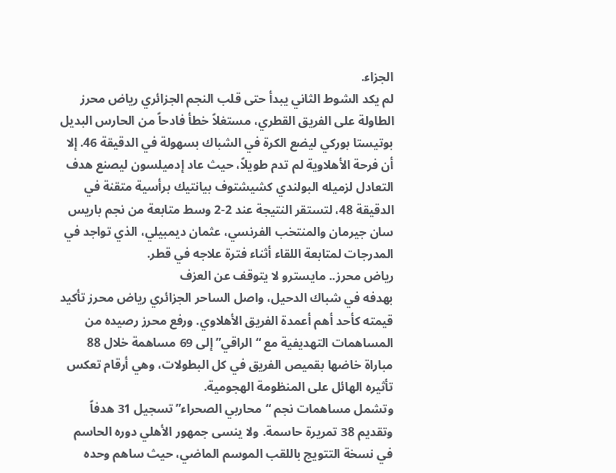الجزاء.
لم يكد الشوط الثاني يبدأ حتى قلب النجم الجزائري رياض محرز الطاولة على الفريق القطري، مستغلاً خطأ فادحاً من الحارس البديل بوتيستا بوركي ليضع الكرة في الشباك بسهولة في الدقيقة 46. إلا أن فرحة الأهلاوية لم تدم طويلاً، حيث عاد إدميلسون ليصنع هدف التعادل لزميله البولندي كشيشتوف بيانتيك برأسية متقنة في الدقيقة 48، لتستقر النتيجة عند 2-2 وسط متابعة من نجم باريس سان جيرمان والمنتخب الفرنسي، عثمان ديمبيلي، الذي تواجد في المدرجات لمتابعة اللقاء أثناء فترة علاجه في قطر.
رياض محرز.. مايسترو لا يتوقف عن العزف
بهدفه في شباك الدحيل، واصل الساحر الجزائري رياض محرز تأكيد قيمته كأحد أهم أعمدة الفريق الأهلاوي. ورفع محرز رصيده من المساهمات التهديفية مع “الراقي” إلى 69 مساهمة خلال 88 مباراة خاضها بقميص الفريق في كل البطولات، وهي أرقام تعكس تأثيره الهائل على المنظومة الهجومية.
وتشمل مساهمات نجم “محاربي الصحراء” تسجيل 31 هدفاً وتقديم 38 تمريرة حاسمة. ولا ينسى جمهور الأهلي دوره الحاسم في نسخة التتويج باللقب الموسم الماضي، حيث ساهم وحده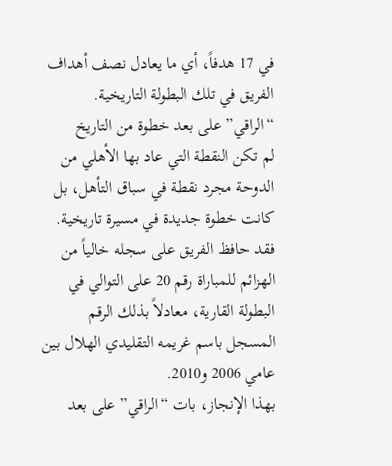في 17 هدفاً، أي ما يعادل نصف أهداف الفريق في تلك البطولة التاريخية.
“الراقي” على بعد خطوة من التاريخ
لم تكن النقطة التي عاد بها الأهلي من الدوحة مجرد نقطة في سباق التأهل، بل كانت خطوة جديدة في مسيرة تاريخية. فقد حافظ الفريق على سجله خالياً من الهزائم للمباراة رقم 20 على التوالي في البطولة القارية، معادلاً بذلك الرقم المسجل باسم غريمه التقليدي الهلال بين عامي 2006 و2010.
بهذا الإنجاز، بات “الراقي” على بعد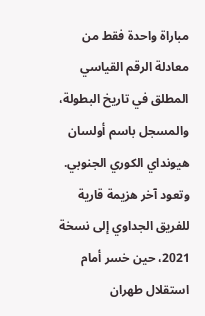مباراة واحدة فقط من معادلة الرقم القياسي المطلق في تاريخ البطولة، والمسجل باسم أولسان هيونداي الكوري الجنوبي. وتعود آخر هزيمة قارية للفريق الجداوي إلى نسخة 2021، حين خسر أمام استقلال طهران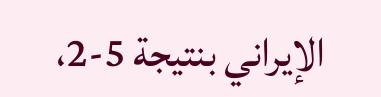الإيراني بنتيجة 5-2،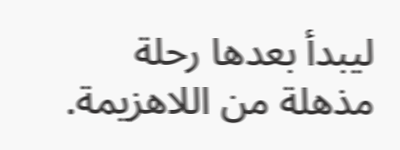ليبدأ بعدها رحلة مذهلة من اللاهزيمة.